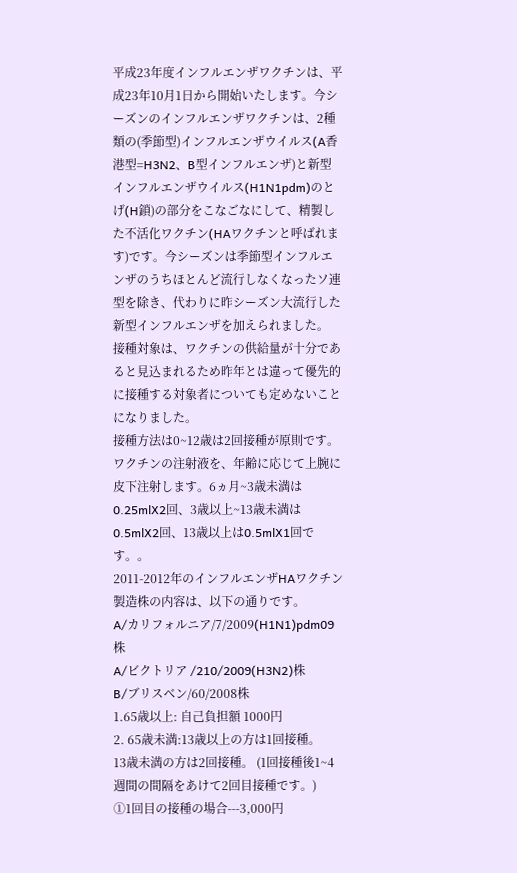平成23年度インフルエンザワクチンは、平成23年10月1日から開始いたします。今シーズンのインフルエンザワクチンは、2種類の(季節型)インフルエンザウイルス(A香港型=H3N2、B型インフルエンザ)と新型インフルエンザウイルス(H1N1pdm)のとげ(H鎖)の部分をこなごなにして、精製した不活化ワクチン(HAワクチンと呼ばれます)です。今シーズンは季節型インフルエンザのうちほとんど流行しなくなったソ連型を除き、代わりに昨シーズン大流行した新型インフルエンザを加えられました。
接種対象は、ワクチンの供給量が十分であると見込まれるため昨年とは違って優先的に接種する対象者についても定めないことになりました。
接種方法は0~12歳は2回接種が原則です。ワクチンの注射液を、年齢に応じて上腕に皮下注射します。6ヵ月~3歳未満は0.25mlX2回、3歳以上~13歳未満は0.5mlX2回、13歳以上は0.5mlX1回です。。
2011-2012年のインフルエンザHAワクチン製造株の内容は、以下の通りです。
A/カリフォルニア/7/2009(H1N1)pdm09株
A/ビクトリア /210/2009(H3N2)株
B/ブリスベン/60/2008株
1.65歳以上: 自己負担額 1000円
2. 65歳未満:13歳以上の方は1回接種。
13歳未満の方は2回接種。 (1回接種後1~4週間の間隔をあけて2回目接種です。)
①1回目の接種の場合---3,000円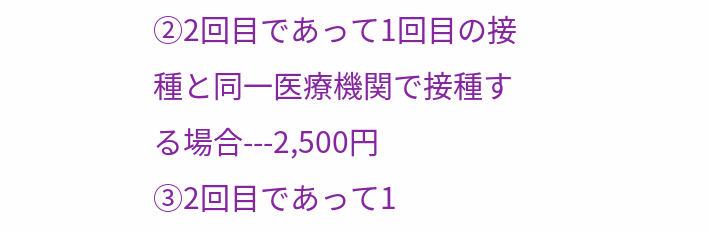②2回目であって1回目の接種と同一医療機関で接種する場合---2,500円
③2回目であって1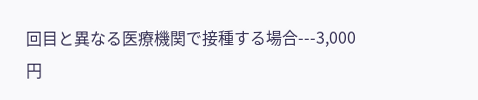回目と異なる医療機関で接種する場合---3,000円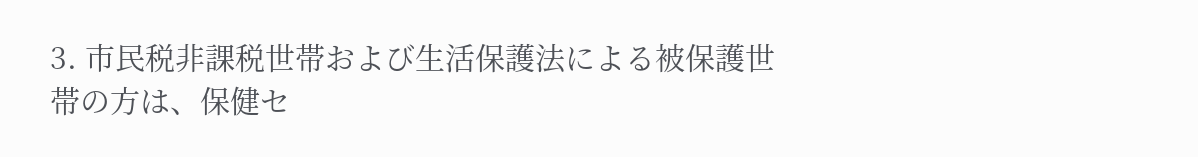3. 市民税非課税世帯および生活保護法による被保護世帯の方は、保健セ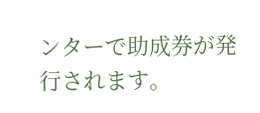ンターで助成券が発行されます。